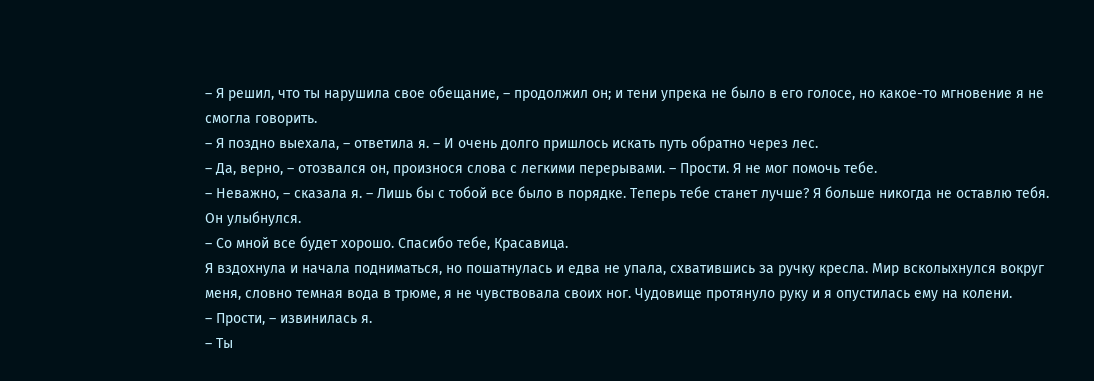– Я решил, что ты нарушила свое обещание, – продолжил он; и тени упрека не было в его голосе, но какое-то мгновение я не смогла говорить.
– Я поздно выехала, – ответила я. – И очень долго пришлось искать путь обратно через лес.
– Да, верно, – отозвался он, произнося слова с легкими перерывами. – Прости. Я не мог помочь тебе.
– Неважно, – сказала я. – Лишь бы с тобой все было в порядке. Теперь тебе станет лучше? Я больше никогда не оставлю тебя.
Он улыбнулся.
– Со мной все будет хорошо. Спасибо тебе, Красавица.
Я вздохнула и начала подниматься, но пошатнулась и едва не упала, схватившись за ручку кресла. Мир всколыхнулся вокруг меня, словно темная вода в трюме, я не чувствовала своих ног. Чудовище протянуло руку и я опустилась ему на колени.
– Прости, – извинилась я.
– Ты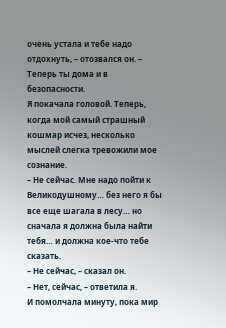очень устала и тебе надо отдохнуть, – отозвался он. – Теперь ты дома и в безопасности.
Я покачала головой. Теперь, когда мой самый страшный кошмар исчез, несколько мыслей слегка тревожили мое сознание.
– Не сейчас. Мне надо пойти к Великодушному… без него я бы все еще шагала в лесу… но сначала я должна была найти тебя… и должна кое-что тебе сказать.
– Не сейчас, – сказал он.
– Нет, сейчас, – ответила я.
И помолчала минуту, пока мир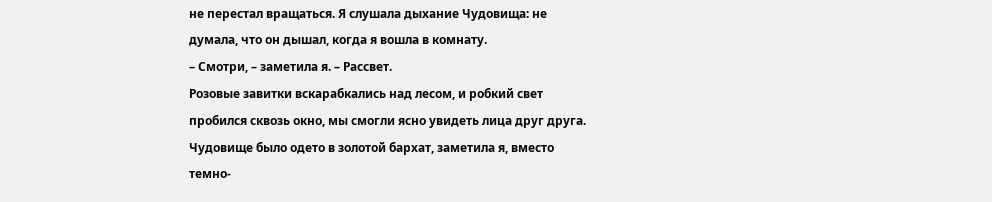не перестал вращаться. Я слушала дыхание Чудовища: не думала, что он дышал, когда я вошла в комнату.
– Смотри, – заметила я. – Рассвет.
Розовые завитки вскарабкались над лесом, и робкий свет пробился сквозь окно, мы смогли ясно увидеть лица друг друга. Чудовище было одето в золотой бархат, заметила я, вместо темно-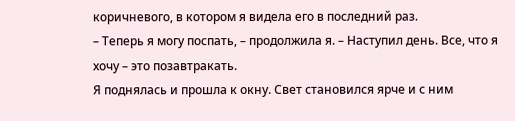коричневого, в котором я видела его в последний раз.
– Теперь я могу поспать, – продолжила я. – Наступил день. Все, что я хочу – это позавтракать.
Я поднялась и прошла к окну. Свет становился ярче и с ним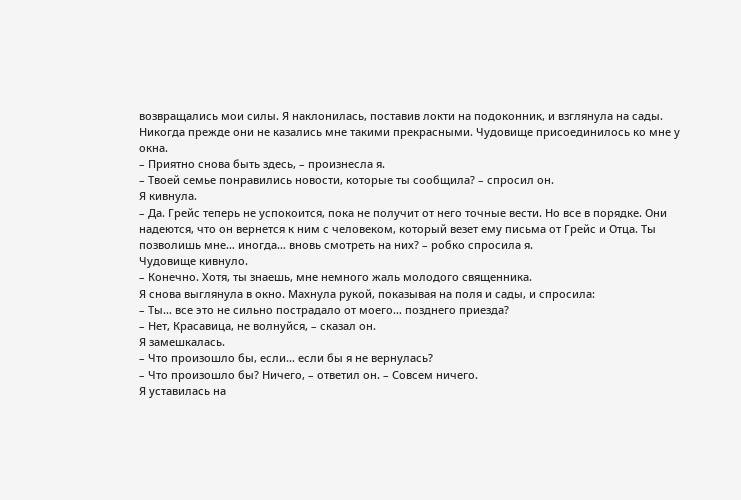возвращались мои силы. Я наклонилась, поставив локти на подоконник, и взглянула на сады. Никогда прежде они не казались мне такими прекрасными. Чудовище присоединилось ко мне у окна.
– Приятно снова быть здесь, – произнесла я.
– Твоей семье понравились новости, которые ты сообщила? – спросил он.
Я кивнула.
– Да. Грейс теперь не успокоится, пока не получит от него точные вести. Но все в порядке. Они надеются, что он вернется к ним с человеком, который везет ему письма от Грейс и Отца. Ты позволишь мне… иногда… вновь смотреть на них? – робко спросила я.
Чудовище кивнуло.
– Конечно. Хотя, ты знаешь, мне немного жаль молодого священника.
Я снова выглянула в окно. Махнула рукой, показывая на поля и сады, и спросила:
– Ты… все это не сильно пострадало от моего… позднего приезда?
– Нет, Красавица, не волнуйся, – сказал он.
Я замешкалась.
– Что произошло бы, если… если бы я не вернулась?
– Что произошло бы? Ничего, – ответил он. – Совсем ничего.
Я уставилась на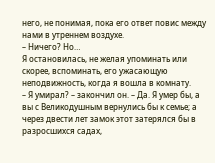него, не понимая, пока его ответ повис между нами в утреннем воздухе.
– Ничего? Но…
Я остановилась, не желая упоминать или скорее, вспоминать, его ужасающую неподвижность, когда я вошла в комнату.
– Я умирал? – закончил он. – Да. Я умер бы, а вы с Великодушным вернулись бы к семье; а через двести лет замок этот затерялся бы в разросшихся садах,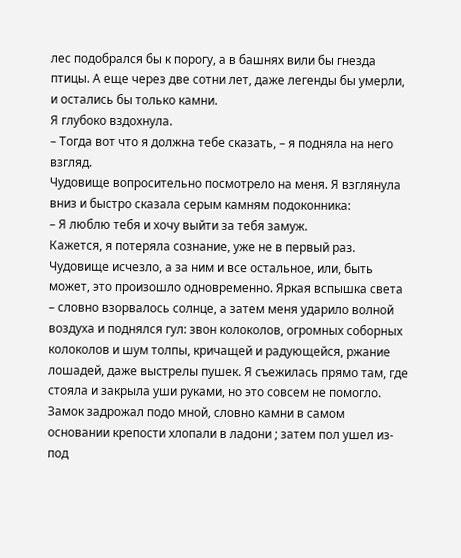лес подобрался бы к порогу, а в башнях вили бы гнезда птицы. А еще через две сотни лет, даже легенды бы умерли, и остались бы только камни.
Я глубоко вздохнула.
– Тогда вот что я должна тебе сказать, – я подняла на него взгляд.
Чудовище вопросительно посмотрело на меня. Я взглянула вниз и быстро сказала серым камням подоконника:
– Я люблю тебя и хочу выйти за тебя замуж.
Кажется, я потеряла сознание, уже не в первый раз. Чудовище исчезло, а за ним и все остальное, или, быть может, это произошло одновременно. Яркая вспышка света – словно взорвалось солнце, а затем меня ударило волной воздуха и поднялся гул: звон колоколов, огромных соборных колоколов и шум толпы, кричащей и радующейся, ржание лошадей, даже выстрелы пушек. Я съежилась прямо там, где стояла и закрыла уши руками, но это совсем не помогло. Замок задрожал подо мной, словно камни в самом основании крепости хлопали в ладони ; затем пол ушел из-под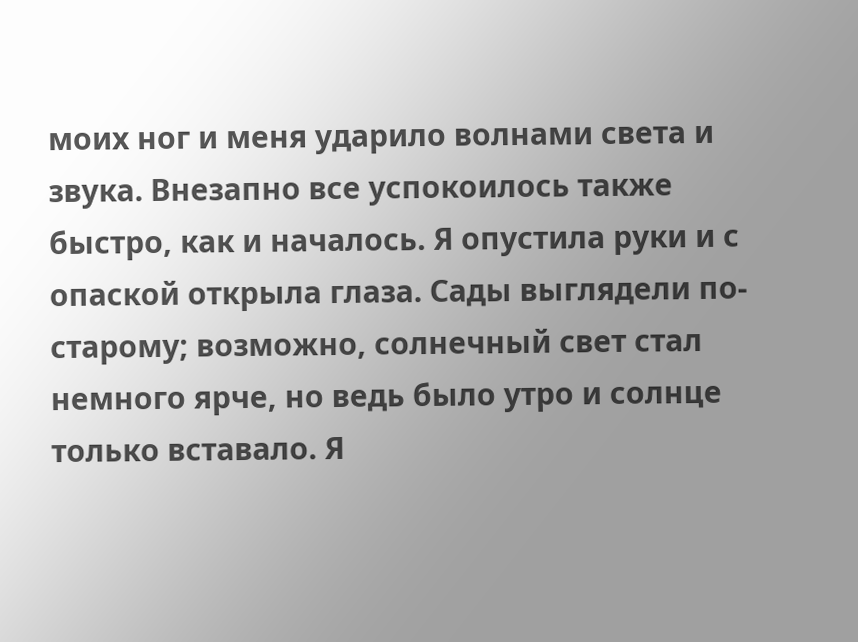моих ног и меня ударило волнами света и звука. Внезапно все успокоилось также быстро, как и началось. Я опустила руки и с опаской открыла глаза. Сады выглядели по-старому; возможно, солнечный свет стал немного ярче, но ведь было утро и солнце только вставало. Я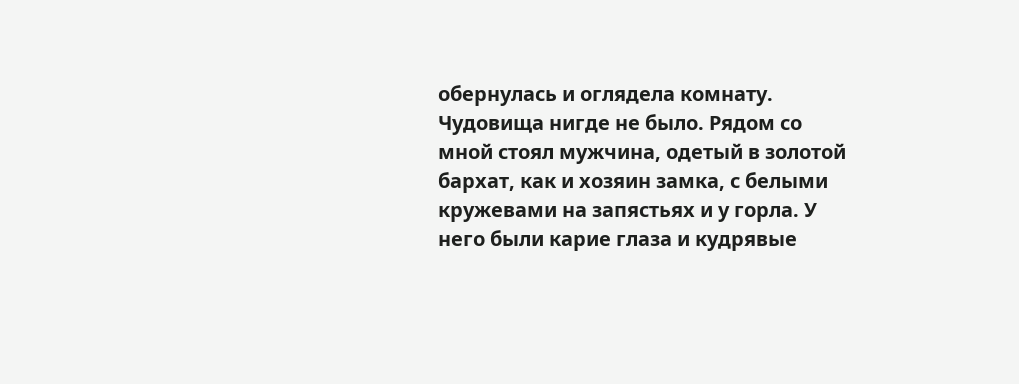обернулась и оглядела комнату.
Чудовища нигде не было. Рядом со мной стоял мужчина, одетый в золотой бархат, как и хозяин замка, с белыми кружевами на запястьях и у горла. У него были карие глаза и кудрявые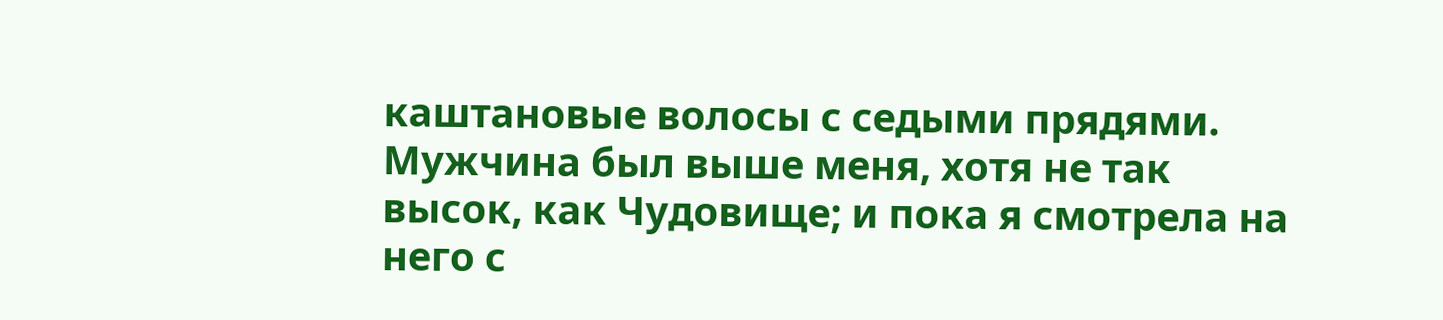каштановые волосы с седыми прядями. Мужчина был выше меня, хотя не так высок, как Чудовище; и пока я смотрела на него с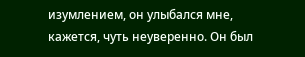изумлением, он улыбался мне, кажется, чуть неуверенно. Он был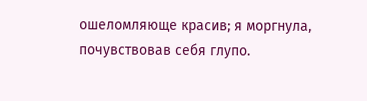ошеломляюще красив; я моргнула, почувствовав себя глупо.